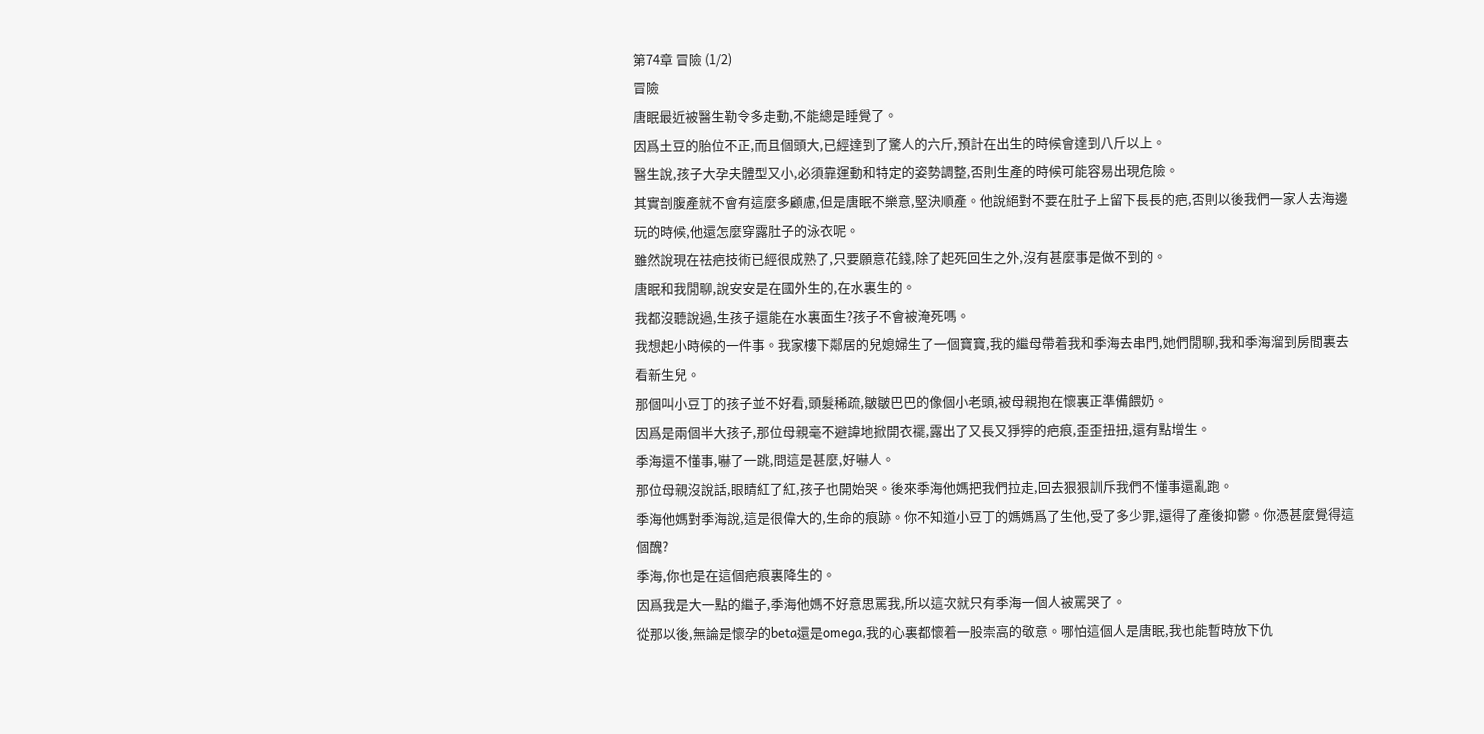第74章 冒險 (1/2)
冒險
唐眠最近被醫生勒令多走動,不能總是睡覺了。
因爲土豆的胎位不正,而且個頭大,已經達到了驚人的六斤,預計在出生的時候會達到八斤以上。
醫生說,孩子大孕夫體型又小,必須靠運動和特定的姿勢調整,否則生產的時候可能容易出現危險。
其實剖腹產就不會有這麼多顧慮,但是唐眠不樂意,堅決順產。他說絕對不要在肚子上留下長長的疤,否則以後我們一家人去海邊玩的時候,他還怎麼穿露肚子的泳衣呢。
雖然說現在祛疤技術已經很成熟了,只要願意花錢,除了起死回生之外,沒有甚麼事是做不到的。
唐眠和我閒聊,說安安是在國外生的,在水裏生的。
我都沒聽說過,生孩子還能在水裏面生?孩子不會被淹死嗎。
我想起小時候的一件事。我家樓下鄰居的兒媳婦生了一個寶寶,我的繼母帶着我和季海去串門,她們閒聊,我和季海溜到房間裏去看新生兒。
那個叫小豆丁的孩子並不好看,頭髮稀疏,皺皺巴巴的像個小老頭,被母親抱在懷裏正準備餵奶。
因爲是兩個半大孩子,那位母親毫不避諱地掀開衣襬,露出了又長又猙獰的疤痕,歪歪扭扭,還有點增生。
季海還不懂事,嚇了一跳,問這是甚麼,好嚇人。
那位母親沒說話,眼睛紅了紅,孩子也開始哭。後來季海他媽把我們拉走,回去狠狠訓斥我們不懂事還亂跑。
季海他媽對季海說,這是很偉大的,生命的痕跡。你不知道小豆丁的媽媽爲了生他,受了多少罪,還得了產後抑鬱。你憑甚麼覺得這個醜?
季海,你也是在這個疤痕裏降生的。
因爲我是大一點的繼子,季海他媽不好意思罵我,所以這次就只有季海一個人被罵哭了。
從那以後,無論是懷孕的beta還是omega,我的心裏都懷着一股崇高的敬意。哪怕這個人是唐眠,我也能暫時放下仇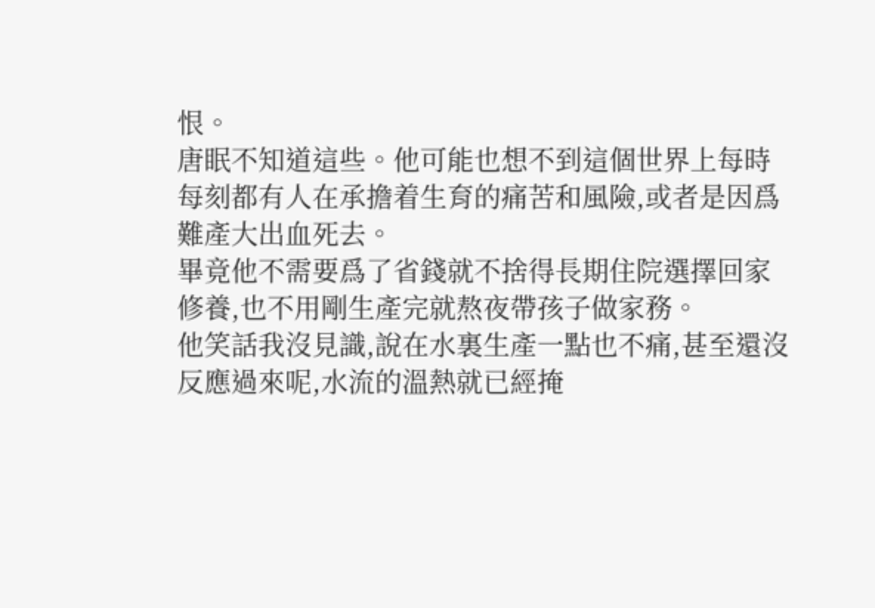恨。
唐眠不知道這些。他可能也想不到這個世界上每時每刻都有人在承擔着生育的痛苦和風險,或者是因爲難產大出血死去。
畢竟他不需要爲了省錢就不捨得長期住院選擇回家修養,也不用剛生產完就熬夜帶孩子做家務。
他笑話我沒見識,說在水裏生產一點也不痛,甚至還沒反應過來呢,水流的溫熱就已經掩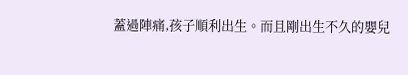蓋過陣痛,孩子順利出生。而且剛出生不久的嬰兒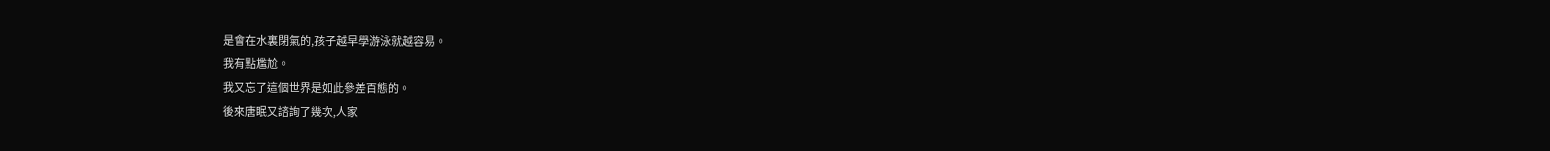是會在水裏閉氣的,孩子越早學游泳就越容易。
我有點尷尬。
我又忘了這個世界是如此參差百態的。
後來唐眠又諮詢了幾次,人家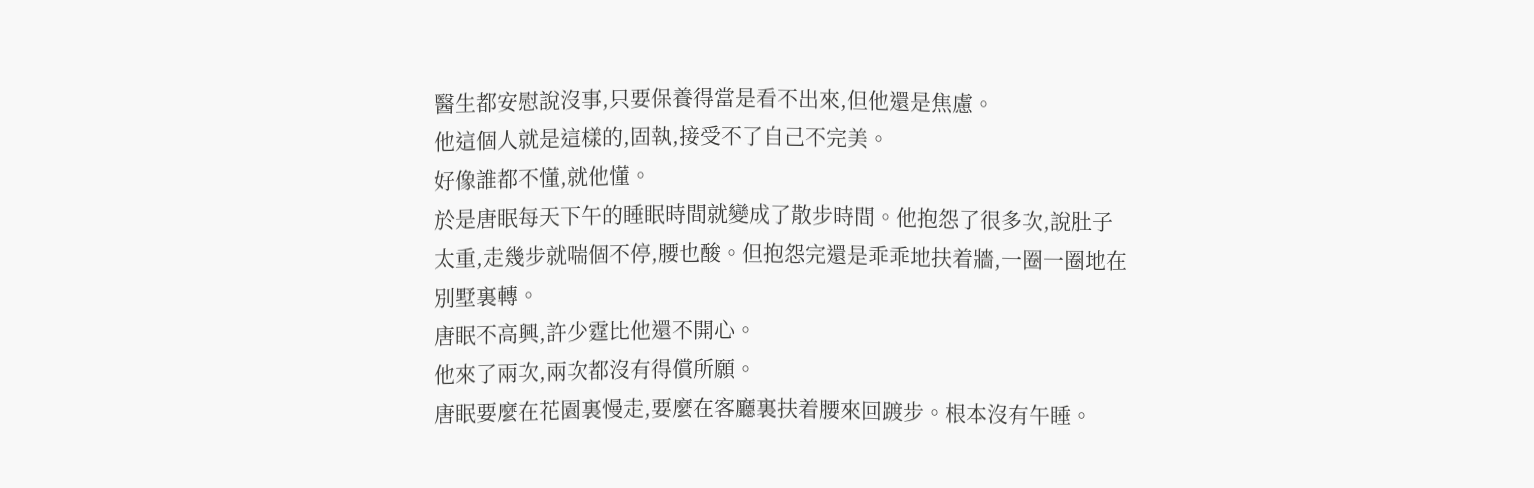醫生都安慰說沒事,只要保養得當是看不出來,但他還是焦慮。
他這個人就是這樣的,固執,接受不了自己不完美。
好像誰都不懂,就他懂。
於是唐眠每天下午的睡眠時間就變成了散步時間。他抱怨了很多次,說肚子太重,走幾步就喘個不停,腰也酸。但抱怨完還是乖乖地扶着牆,一圈一圈地在別墅裏轉。
唐眠不高興,許少霆比他還不開心。
他來了兩次,兩次都沒有得償所願。
唐眠要麼在花園裏慢走,要麼在客廳裏扶着腰來回踱步。根本沒有午睡。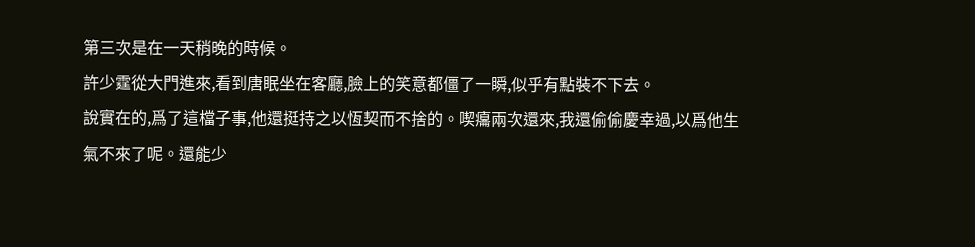第三次是在一天稍晚的時候。
許少霆從大門進來,看到唐眠坐在客廳,臉上的笑意都僵了一瞬,似乎有點裝不下去。
說實在的,爲了這檔子事,他還挺持之以恆契而不捨的。喫癟兩次還來,我還偷偷慶幸過,以爲他生氣不來了呢。還能少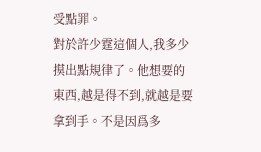受點罪。
對於許少霆這個人,我多少摸出點規律了。他想要的東西,越是得不到,就越是要拿到手。不是因爲多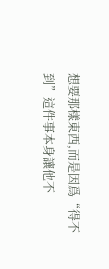想要那樣東西,而是因爲“得不到”這件事本身讓他不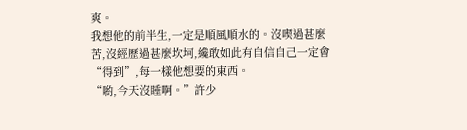爽。
我想他的前半生,一定是順風順水的。沒喫過甚麼苦,沒經歷過甚麼坎坷,纔敢如此有自信自己一定會“得到”,每一樣他想要的東西。
“喲,今天沒睡啊。”許少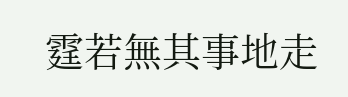霆若無其事地走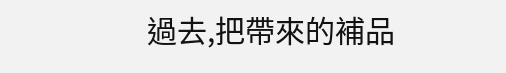過去,把帶來的補品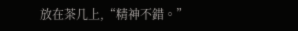放在茶几上,“精神不錯。”